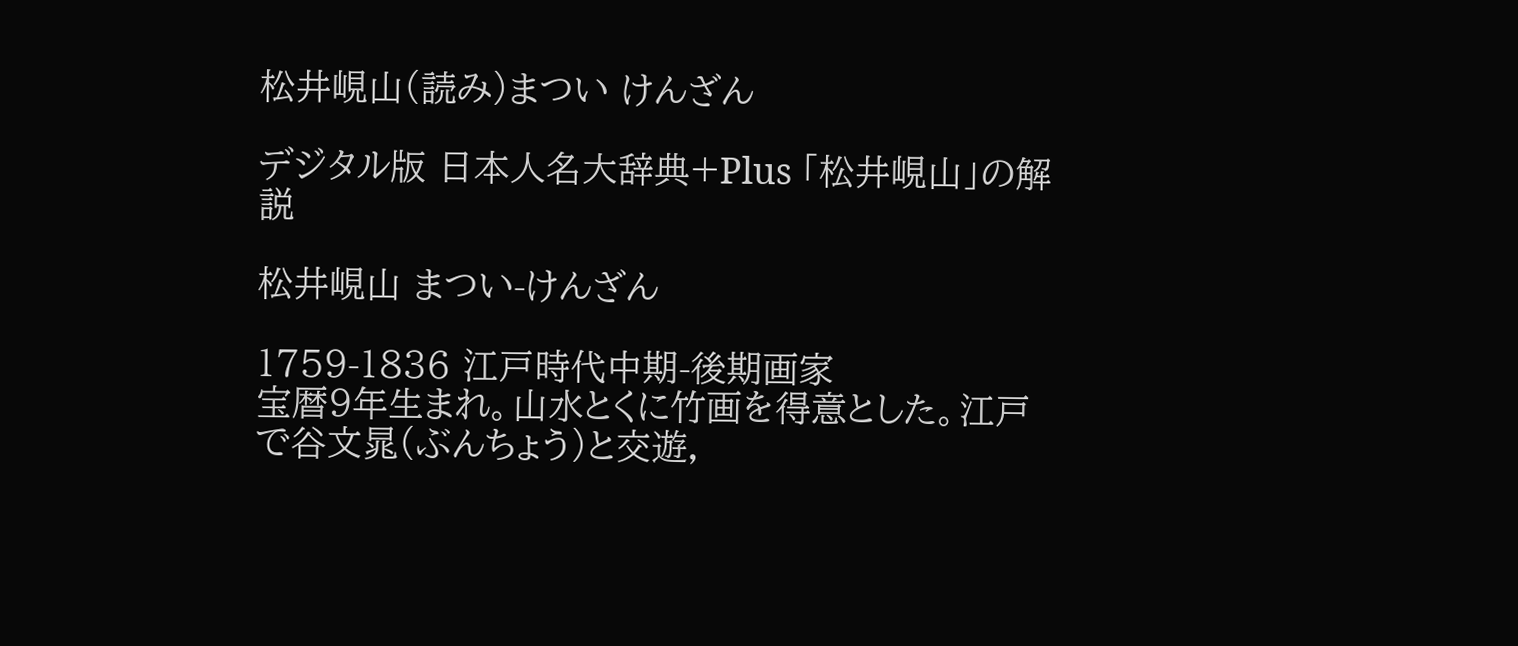松井峴山(読み)まつい けんざん

デジタル版 日本人名大辞典+Plus 「松井峴山」の解説

松井峴山 まつい-けんざん

1759-1836 江戸時代中期-後期画家
宝暦9年生まれ。山水とくに竹画を得意とした。江戸で谷文晁(ぶんちょう)と交遊,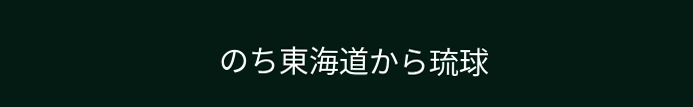のち東海道から琉球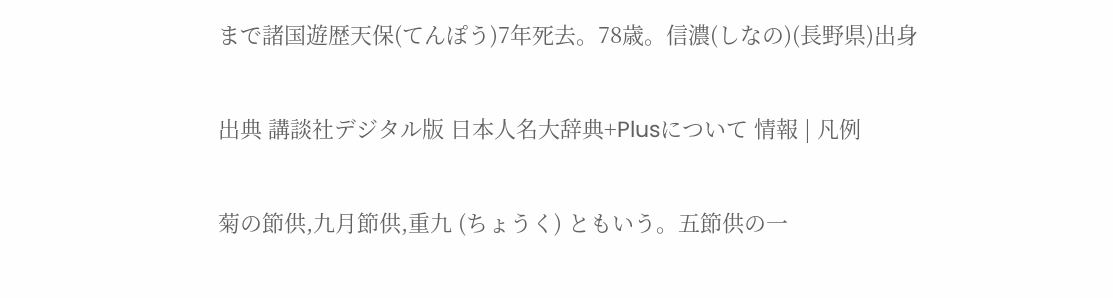まで諸国遊歴天保(てんぽう)7年死去。78歳。信濃(しなの)(長野県)出身

出典 講談社デジタル版 日本人名大辞典+Plusについて 情報 | 凡例

菊の節供,九月節供,重九 (ちょうく) ともいう。五節供の一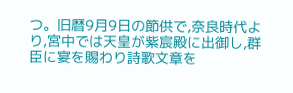つ。旧暦9月9日の節供で,奈良時代より,宮中では天皇が紫宸殿に出御し,群臣に宴を賜わり詩歌文章を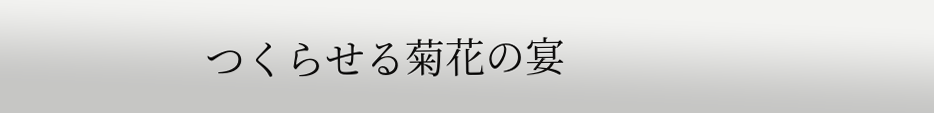つくらせる菊花の宴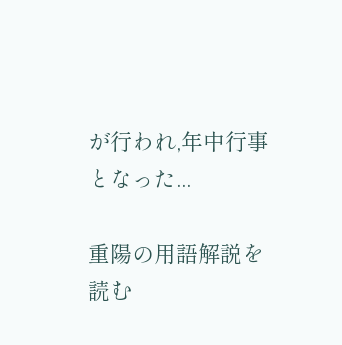が行われ,年中行事となった...

重陽の用語解説を読む